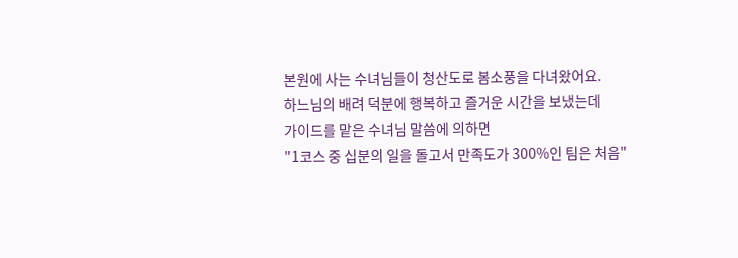본원에 사는 수녀님들이 청산도로 봄소풍을 다녀왔어요.
하느님의 배려 덕분에 행복하고 즐거운 시간을 보냈는데
가이드를 맡은 수녀님 말씀에 의하면
"1코스 중 십분의 일을 돌고서 만족도가 300%인 팀은 처음"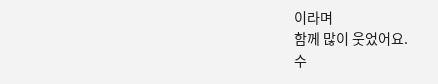이라며
함께 많이 웃었어요.
수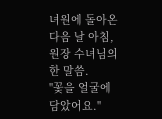녀원에 돌아온 다음 날 아침, 원장 수녀님의 한 말씀.
"꽃을 얼굴에 담았어요."